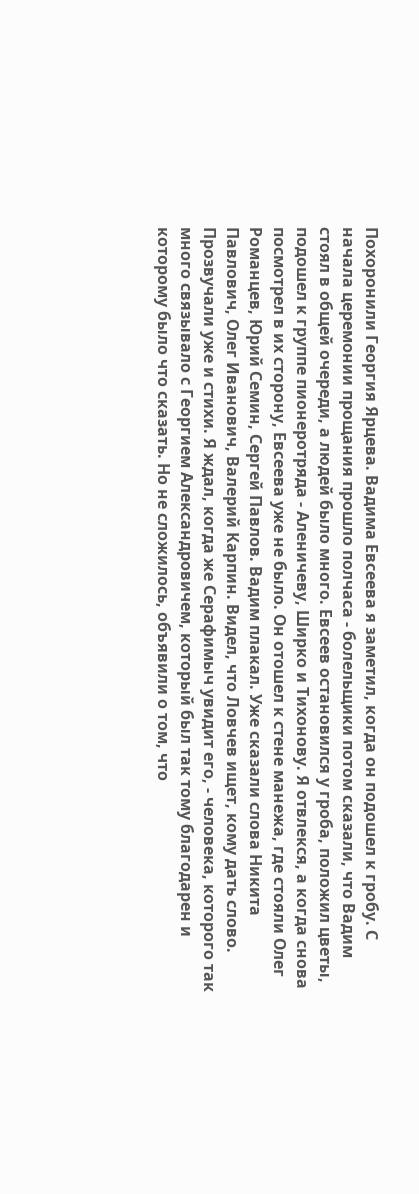Похоронили Георгия Ярцева. Вадима Евсеева я заметил, когда он подошел к гробу. С начала церемонии прощания прошло полчаса - болельщики потом сказали, что Вадим стоял в общей очереди, а людей было много. Евсеев остановился у гроба, положил цветы, подошел к группе пионеротряда - Аленичеву, Ширко и Тихонову. Я отвлекся, а когда снова посмотрел в их сторону, Евсеева уже не было. Он отошел к стене манежа, где стояли Олег Романцев, Юрий Семин, Сергей Павлов. Вадим плакал. Уже сказали слова Никита Павлович, Олег Иванович, Валерий Карпин. Видел, что Ловчев ищет, кому дать слово. Прозвучали уже и стихи. Я ждал, когда же Серафимыч увидит его, - человека, которого так много связывало с Георгием Александровичем, который был так тому благодарен и которому было что сказать. Но не сложилось, объявили о том, что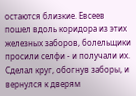остаются близкие. Евсеев пошел вдоль коридора из этих железных заборов, болельщики просили селфи - и получали их. Сделал круг, обогнув заборы, и вернулся к дверям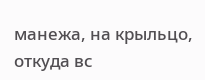манежа, на крыльцо, откуда вс